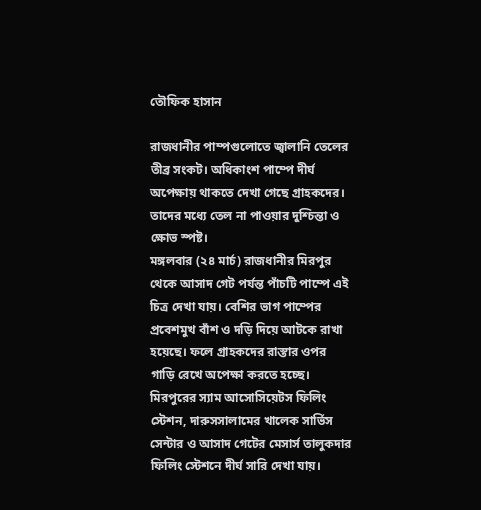তৌফিক হাসান

রাজধানীর পাম্পগুলোতে জ্বালানি তেলের তীব্র সংকট। অধিকাংশ পাম্পে দীর্ঘ অপেক্ষায় থাকতে দেখা গেছে গ্রাহকদের। তাদের মধ্যে তেল না পাওয়ার দুশ্চিন্তা ও ক্ষোভ স্পষ্ট।
মঙ্গলবার (২৪ মার্চ) রাজধানীর মিরপুর থেকে আসাদ গেট পর্যন্ত পাঁচটি পাম্পে এই চিত্র দেখা যায়। বেশির ভাগ পাম্পের প্রবেশমুখ বাঁশ ও দড়ি দিয়ে আটকে রাখা হয়েছে। ফলে গ্রাহকদের রাস্তার ওপর গাড়ি রেখে অপেক্ষা করতে হচ্ছে।
মিরপুরের স্যাম আসোসিয়েটস ফিলিং স্টেশন, দারুসসালামের খালেক সার্ভিস সেন্টার ও আসাদ গেটের মেসার্স তালুকদার ফিলিং স্টেশনে দীর্ঘ সারি দেখা যায়।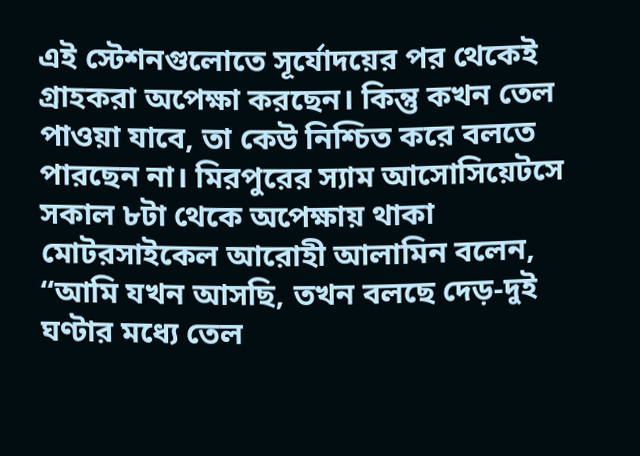এই স্টেশনগুলোতে সূর্যোদয়ের পর থেকেই গ্রাহকরা অপেক্ষা করছেন। কিন্তু কখন তেল পাওয়া যাবে, তা কেউ নিশ্চিত করে বলতে পারছেন না। মিরপুরের স্যাম আসোসিয়েটসে সকাল ৮টা থেকে অপেক্ষায় থাকা মোটরসাইকেল আরোহী আলামিন বলেন, “আমি যখন আসছি, তখন বলছে দেড়-দুই ঘণ্টার মধ্যে তেল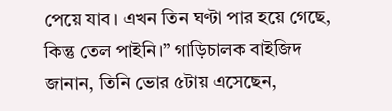পেয়ে যাব। এখন তিন ঘণ্টা পার হয়ে গেছে, কিন্তু তেল পাইনি।” গাড়িচালক বাইজিদ জানান, তিনি ভোর ৫টায় এসেছেন,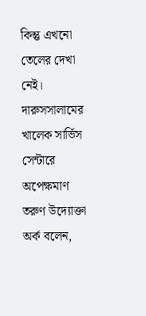কিন্তু এখনো তেলের দেখা নেই।
দারুসসালামের খালেক সার্ভিস সেন্টারে অপেক্ষমাণ তরুণ উদ্যোক্তা অর্ক বলেন,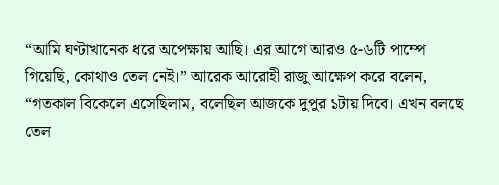“আমি ঘণ্টাখানেক ধরে অপেক্ষায় আছি। এর আগে আরও ৫-৬টি পাম্পে গিয়েছি, কোথাও তেল নেই।” আরেক আরোহী রাজু আক্ষেপ করে বলেন, “গতকাল বিকেলে এসেছিলাম, বলেছিল আজকে দুপুর ১টায় দিবে। এখন বলছে তেল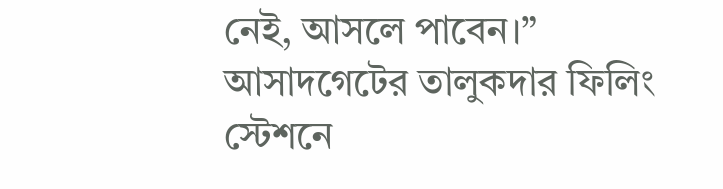নেই, আসলে পাবেন।” আসাদগেটের তালুকদার ফিলিং স্টেশনে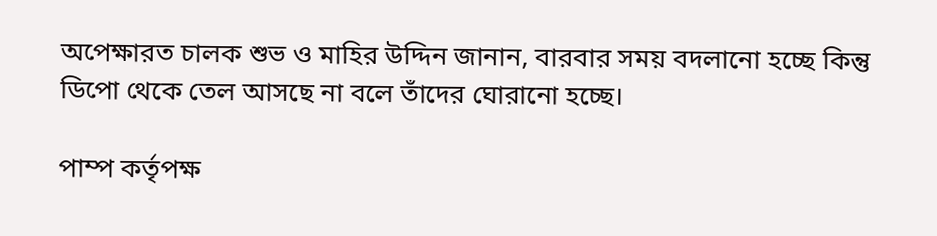অপেক্ষারত চালক শুভ ও মাহির উদ্দিন জানান, বারবার সময় বদলানো হচ্ছে কিন্তু ডিপো থেকে তেল আসছে না বলে তাঁদের ঘোরানো হচ্ছে।

পাম্প কর্তৃপক্ষ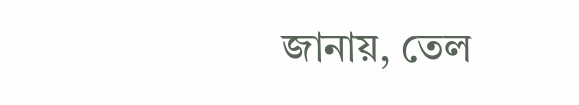জানায়, তেল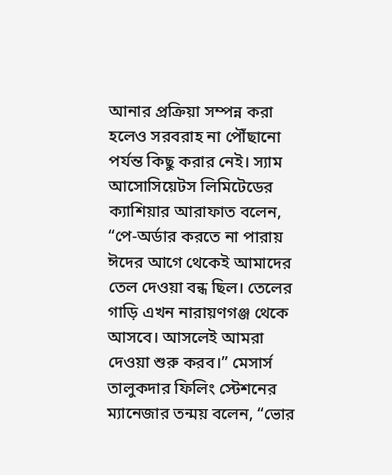আনার প্রক্রিয়া সম্পন্ন করা হলেও সরবরাহ না পৌঁছানো পর্যন্ত কিছু করার নেই। স্যাম আসোসিয়েটস লিমিটেডের ক্যাশিয়ার আরাফাত বলেন, “পে-অর্ডার করতে না পারায় ঈদের আগে থেকেই আমাদের তেল দেওয়া বন্ধ ছিল। তেলের গাড়ি এখন নারায়ণগঞ্জ থেকে আসবে। আসলেই আমরা দেওয়া শুরু করব।” মেসার্স তালুকদার ফিলিং স্টেশনের ম্যানেজার তন্ময় বলেন, “ভোর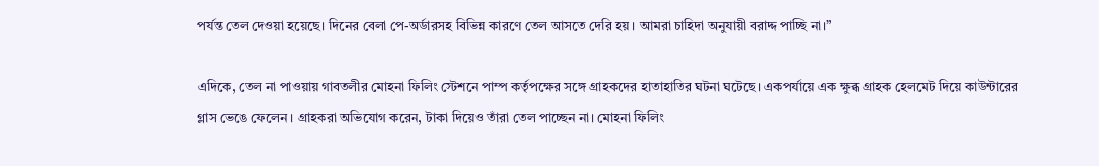পর্যন্ত তেল দেওয়া হয়েছে। দিনের বেলা পে-অর্ডারসহ বিভিন্ন কারণে তেল আসতে দেরি হয়। আমরা চাহিদা অনুযায়ী বরাদ্দ পাচ্ছি না।”

এদিকে, তেল না পাওয়ায় গাবতলীর মোহনা ফিলিং স্টেশনে পাম্প কর্তৃপক্ষের সঙ্গে গ্রাহকদের হাতাহাতির ঘটনা ঘটেছে। একপর্যায়ে এক ক্ষুব্ধ গ্রাহক হেলমেট দিয়ে কাউন্টারের গ্লাস ভেঙে ফেলেন। গ্রাহকরা অভিযোগ করেন, টাকা দিয়েও তাঁরা তেল পাচ্ছেন না। মোহনা ফিলিং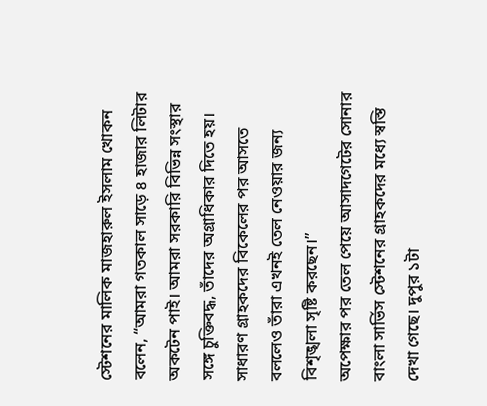স্টেশনের মালিক মাজহারুল ইসলাম খোকন বলেন, “আমরা গতকাল সাড়ে ৪ হাজার লিটার অকটেন পাই। আমরা সরকারি বিভিন্ন সংস্থার সঙ্গে চুক্তিবদ্ধ, তাঁদের অগ্রাধিকার দিতে হয়। সাধারণ গ্রাহকদের বিকেলের পর আসতে বললেও তাঁরা এখনই তেল নেওয়ার জন্য বিশৃঙ্খলা সৃষ্টি করছেন।”
অপেক্ষার পর তেল পেয়ে আসাদগেটের সোনার বাংলা সার্ভিস স্টেশনের গ্রাহকদের মধ্যে স্বস্তি দেখা গেছে। দুপুর ১টা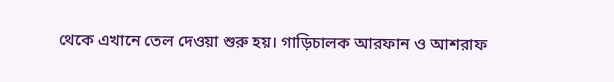থেকে এখানে তেল দেওয়া শুরু হয়। গাড়িচালক আরফান ও আশরাফ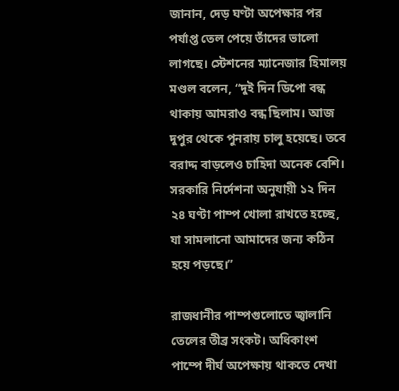জানান, দেড় ঘণ্টা অপেক্ষার পর পর্যাপ্ত তেল পেয়ে তাঁদের ভালো লাগছে। স্টেশনের ম্যানেজার হিমালয় মণ্ডল বলেন, “দুই দিন ডিপো বন্ধ থাকায় আমরাও বন্ধ ছিলাম। আজ দুপুর থেকে পুনরায় চালু হয়েছে। তবে বরাদ্দ বাড়লেও চাহিদা অনেক বেশি। সরকারি নির্দেশনা অনুযায়ী ১২ দিন ২৪ ঘণ্টা পাম্প খোলা রাখতে হচ্ছে, যা সামলানো আমাদের জন্য কঠিন হয়ে পড়ছে।”

রাজধানীর পাম্পগুলোতে জ্বালানি তেলের তীব্র সংকট। অধিকাংশ পাম্পে দীর্ঘ অপেক্ষায় থাকতে দেখা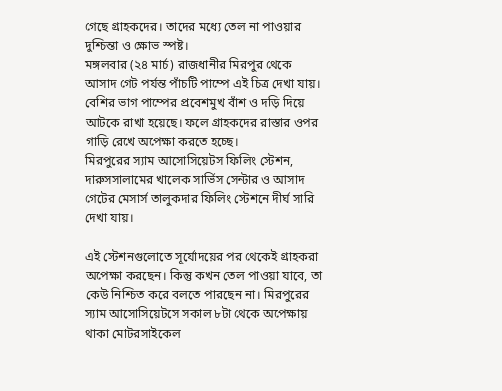গেছে গ্রাহকদের। তাদের মধ্যে তেল না পাওয়ার দুশ্চিন্তা ও ক্ষোভ স্পষ্ট।
মঙ্গলবার (২৪ মার্চ) রাজধানীর মিরপুর থেকে আসাদ গেট পর্যন্ত পাঁচটি পাম্পে এই চিত্র দেখা যায়। বেশির ভাগ পাম্পের প্রবেশমুখ বাঁশ ও দড়ি দিয়ে আটকে রাখা হয়েছে। ফলে গ্রাহকদের রাস্তার ওপর গাড়ি রেখে অপেক্ষা করতে হচ্ছে।
মিরপুরের স্যাম আসোসিয়েটস ফিলিং স্টেশন, দারুসসালামের খালেক সার্ভিস সেন্টার ও আসাদ গেটের মেসার্স তালুকদার ফিলিং স্টেশনে দীর্ঘ সারি দেখা যায়।

এই স্টেশনগুলোতে সূর্যোদয়ের পর থেকেই গ্রাহকরা অপেক্ষা করছেন। কিন্তু কখন তেল পাওয়া যাবে, তা কেউ নিশ্চিত করে বলতে পারছেন না। মিরপুরের স্যাম আসোসিয়েটসে সকাল ৮টা থেকে অপেক্ষায় থাকা মোটরসাইকেল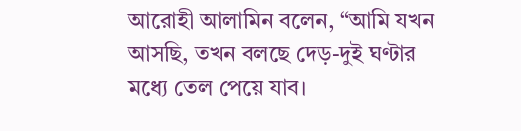আরোহী আলামিন বলেন, “আমি যখন আসছি, তখন বলছে দেড়-দুই ঘণ্টার মধ্যে তেল পেয়ে যাব।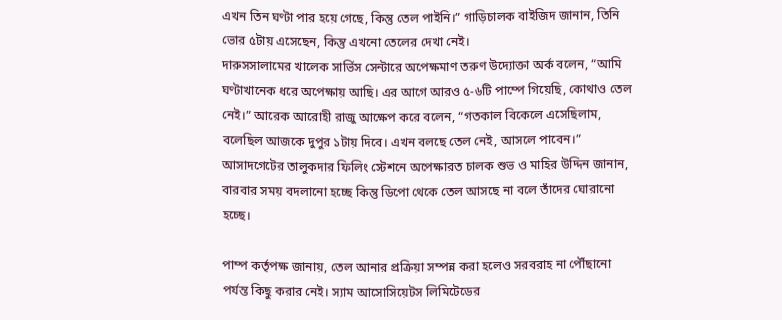এখন তিন ঘণ্টা পার হয়ে গেছে, কিন্তু তেল পাইনি।” গাড়িচালক বাইজিদ জানান, তিনি ভোর ৫টায় এসেছেন, কিন্তু এখনো তেলের দেখা নেই।
দারুসসালামের খালেক সার্ভিস সেন্টারে অপেক্ষমাণ তরুণ উদ্যোক্তা অর্ক বলেন, “আমি ঘণ্টাখানেক ধরে অপেক্ষায় আছি। এর আগে আরও ৫-৬টি পাম্পে গিয়েছি, কোথাও তেল নেই।” আরেক আরোহী রাজু আক্ষেপ করে বলেন, “গতকাল বিকেলে এসেছিলাম, বলেছিল আজকে দুপুর ১টায় দিবে। এখন বলছে তেল নেই, আসলে পাবেন।” আসাদগেটের তালুকদার ফিলিং স্টেশনে অপেক্ষারত চালক শুভ ও মাহির উদ্দিন জানান, বারবার সময় বদলানো হচ্ছে কিন্তু ডিপো থেকে তেল আসছে না বলে তাঁদের ঘোরানো হচ্ছে।

পাম্প কর্তৃপক্ষ জানায়, তেল আনার প্রক্রিয়া সম্পন্ন করা হলেও সরবরাহ না পৌঁছানো পর্যন্ত কিছু করার নেই। স্যাম আসোসিয়েটস লিমিটেডের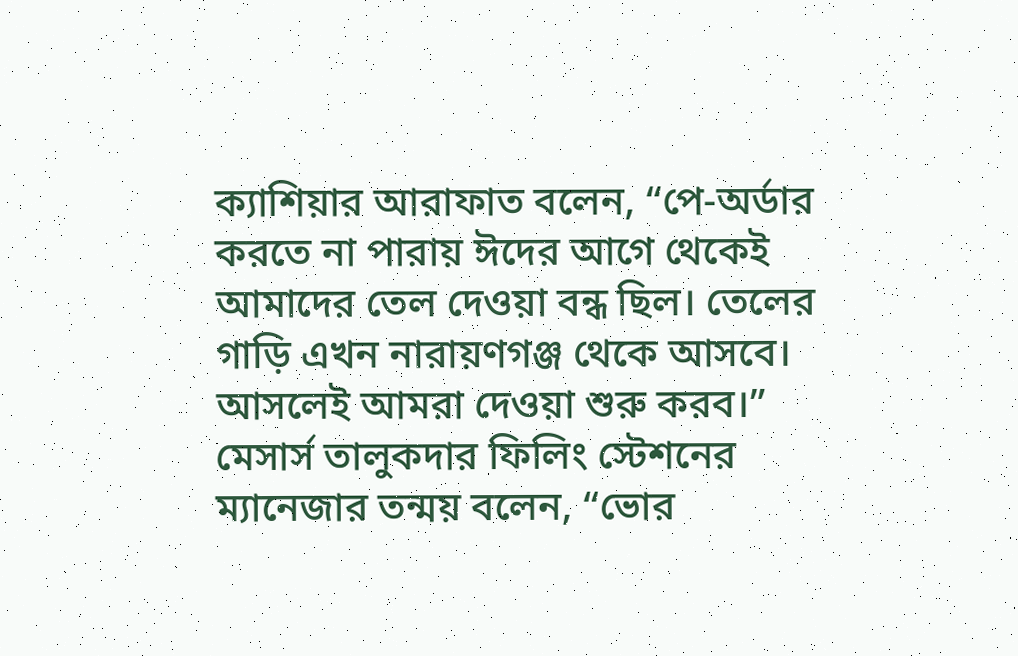ক্যাশিয়ার আরাফাত বলেন, “পে-অর্ডার করতে না পারায় ঈদের আগে থেকেই আমাদের তেল দেওয়া বন্ধ ছিল। তেলের গাড়ি এখন নারায়ণগঞ্জ থেকে আসবে। আসলেই আমরা দেওয়া শুরু করব।” মেসার্স তালুকদার ফিলিং স্টেশনের ম্যানেজার তন্ময় বলেন, “ভোর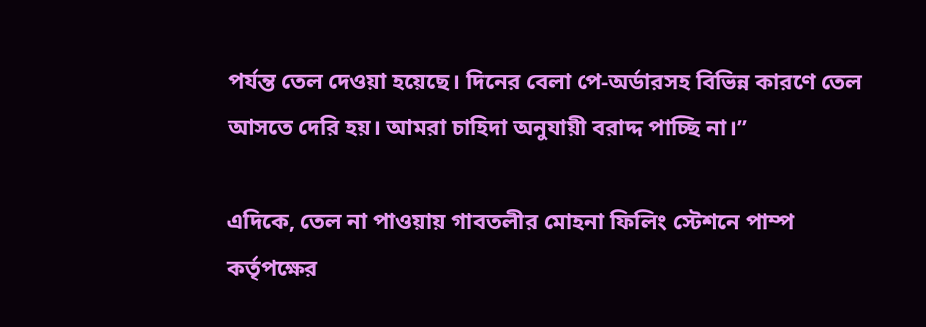পর্যন্ত তেল দেওয়া হয়েছে। দিনের বেলা পে-অর্ডারসহ বিভিন্ন কারণে তেল আসতে দেরি হয়। আমরা চাহিদা অনুযায়ী বরাদ্দ পাচ্ছি না।”

এদিকে, তেল না পাওয়ায় গাবতলীর মোহনা ফিলিং স্টেশনে পাম্প কর্তৃপক্ষের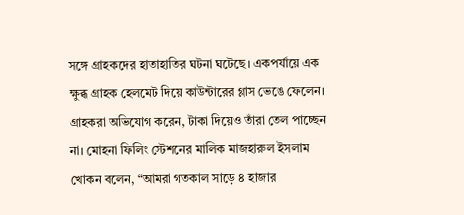সঙ্গে গ্রাহকদের হাতাহাতির ঘটনা ঘটেছে। একপর্যায়ে এক ক্ষুব্ধ গ্রাহক হেলমেট দিয়ে কাউন্টারের গ্লাস ভেঙে ফেলেন। গ্রাহকরা অভিযোগ করেন, টাকা দিয়েও তাঁরা তেল পাচ্ছেন না। মোহনা ফিলিং স্টেশনের মালিক মাজহারুল ইসলাম খোকন বলেন, “আমরা গতকাল সাড়ে ৪ হাজার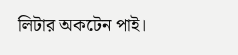লিটার অকটেন পাই।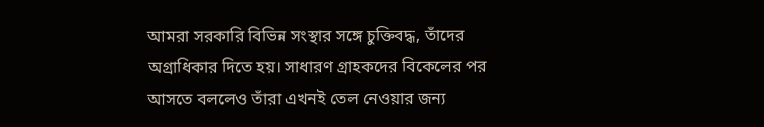আমরা সরকারি বিভিন্ন সংস্থার সঙ্গে চুক্তিবদ্ধ, তাঁদের অগ্রাধিকার দিতে হয়। সাধারণ গ্রাহকদের বিকেলের পর আসতে বললেও তাঁরা এখনই তেল নেওয়ার জন্য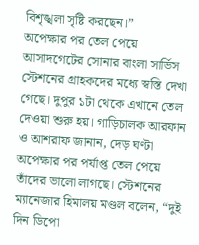বিশৃঙ্খলা সৃষ্টি করছেন।”
অপেক্ষার পর তেল পেয়ে আসাদগেটের সোনার বাংলা সার্ভিস স্টেশনের গ্রাহকদের মধ্যে স্বস্তি দেখা গেছে। দুপুর ১টা থেকে এখানে তেল দেওয়া শুরু হয়। গাড়িচালক আরফান ও আশরাফ জানান, দেড় ঘণ্টা অপেক্ষার পর পর্যাপ্ত তেল পেয়ে তাঁদের ভালো লাগছে। স্টেশনের ম্যানেজার হিমালয় মণ্ডল বলেন, “দুই দিন ডিপো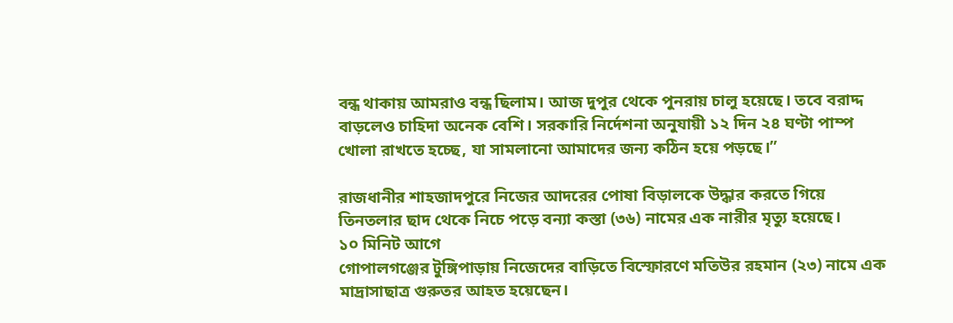বন্ধ থাকায় আমরাও বন্ধ ছিলাম। আজ দুপুর থেকে পুনরায় চালু হয়েছে। তবে বরাদ্দ বাড়লেও চাহিদা অনেক বেশি। সরকারি নির্দেশনা অনুযায়ী ১২ দিন ২৪ ঘণ্টা পাম্প খোলা রাখতে হচ্ছে, যা সামলানো আমাদের জন্য কঠিন হয়ে পড়ছে।”

রাজধানীর শাহজাদপুরে নিজের আদরের পোষা বিড়ালকে উদ্ধার করতে গিয়ে তিনতলার ছাদ থেকে নিচে পড়ে বন্যা কস্তা (৩৬) নামের এক নারীর মৃত্যু হয়েছে।
১০ মিনিট আগে
গোপালগঞ্জের টুঙ্গিপাড়ায় নিজেদের বাড়িতে বিস্ফোরণে মতিউর রহমান (২৩) নামে এক মাদ্রাসাছাত্র গুরুতর আহত হয়েছেন।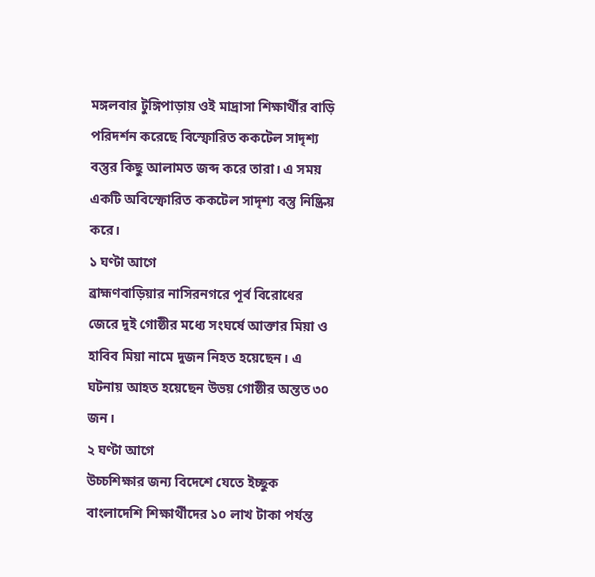মঙ্গলবার টুঙ্গিপাড়ায় ওই মাদ্রাসা শিক্ষার্থীর বাড়ি পরিদর্শন করেছে বিস্ফোরিত ককটেল সাদৃশ্য বস্তুর কিছু আলামত জব্দ করে তারা। এ সময় একটি অবিস্ফোরিত ককটেল সাদৃশ্য বস্তু নিষ্ক্রিয় করে।
১ ঘণ্টা আগে
ব্রাহ্মণবাড়িয়ার নাসিরনগরে পূর্ব বিরোধের জেরে দুই গোষ্ঠীর মধ্যে সংঘর্ষে আক্তার মিয়া ও হাবিব মিয়া নামে দুজন নিহত হয়েছেন। এ ঘটনায় আহত হয়েছেন উভয় গোষ্ঠীর অন্তত ৩০ জন।
২ ঘণ্টা আগে
উচ্চশিক্ষার জন্য বিদেশে যেতে ইচ্ছুক বাংলাদেশি শিক্ষার্থীদের ১০ লাখ টাকা পর্যন্ত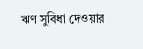ঋণ সুবিধা দেওয়ার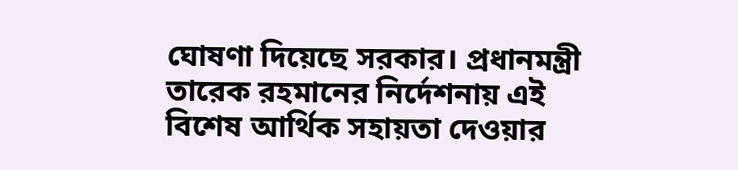ঘোষণা দিয়েছে সরকার। প্রধানমন্ত্রী তারেক রহমানের নির্দেশনায় এই বিশেষ আর্থিক সহায়তা দেওয়ার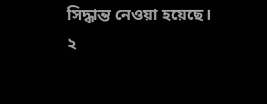সিদ্ধান্ত নেওয়া হয়েছে।
২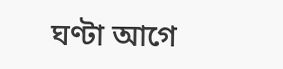ঘণ্টা আগে